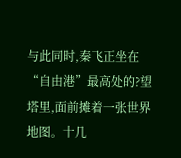与此同时,秦飞正坐在“自由港”最高处的?望塔里,面前摊着一张世界地图。十几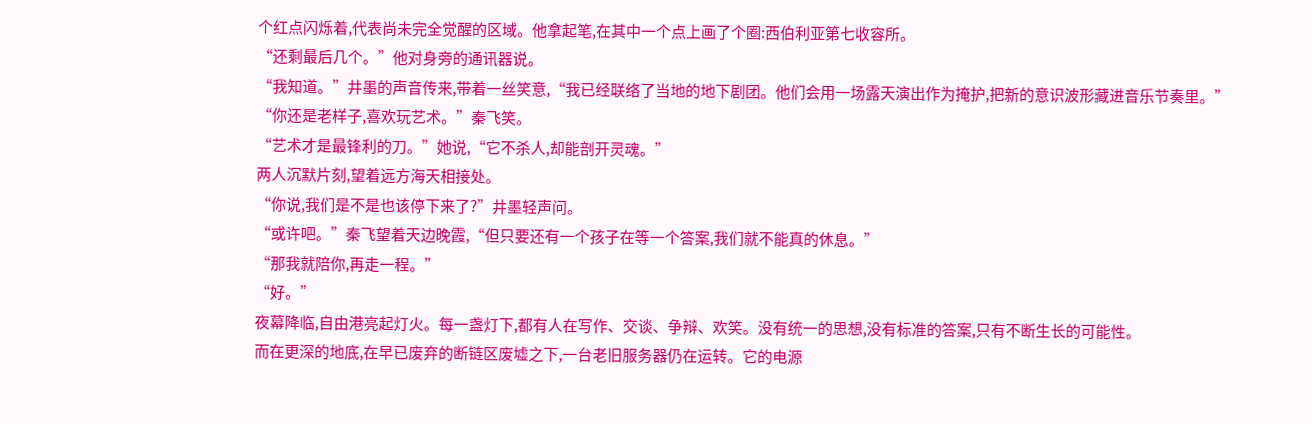个红点闪烁着,代表尚未完全觉醒的区域。他拿起笔,在其中一个点上画了个圈:西伯利亚第七收容所。
“还剩最后几个。”他对身旁的通讯器说。
“我知道。”井墨的声音传来,带着一丝笑意,“我已经联络了当地的地下剧团。他们会用一场露天演出作为掩护,把新的意识波形藏进音乐节奏里。”
“你还是老样子,喜欢玩艺术。”秦飞笑。
“艺术才是最锋利的刀。”她说,“它不杀人,却能剖开灵魂。”
两人沉默片刻,望着远方海天相接处。
“你说,我们是不是也该停下来了?”井墨轻声问。
“或许吧。”秦飞望着天边晚霞,“但只要还有一个孩子在等一个答案,我们就不能真的休息。”
“那我就陪你,再走一程。”
“好。”
夜幕降临,自由港亮起灯火。每一盏灯下,都有人在写作、交谈、争辩、欢笑。没有统一的思想,没有标准的答案,只有不断生长的可能性。
而在更深的地底,在早已废弃的断链区废墟之下,一台老旧服务器仍在运转。它的电源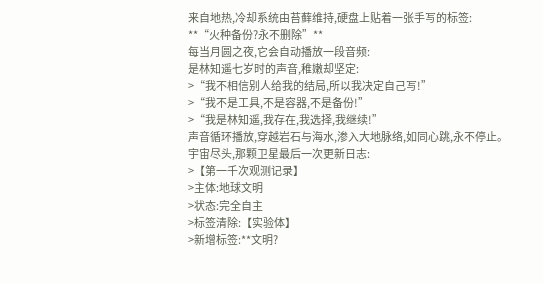来自地热,冷却系统由苔藓维持,硬盘上贴着一张手写的标签:
**“火种备份?永不删除”**
每当月圆之夜,它会自动播放一段音频:
是林知遥七岁时的声音,稚嫩却坚定:
>“我不相信别人给我的结局,所以我决定自己写!”
>“我不是工具,不是容器,不是备份!”
>“我是林知遥,我存在,我选择,我继续!”
声音循环播放,穿越岩石与海水,渗入大地脉络,如同心跳,永不停止。
宇宙尽头,那颗卫星最后一次更新日志:
>【第一千次观测记录】
>主体:地球文明
>状态:完全自主
>标签清除:【实验体】
>新增标签:**文明?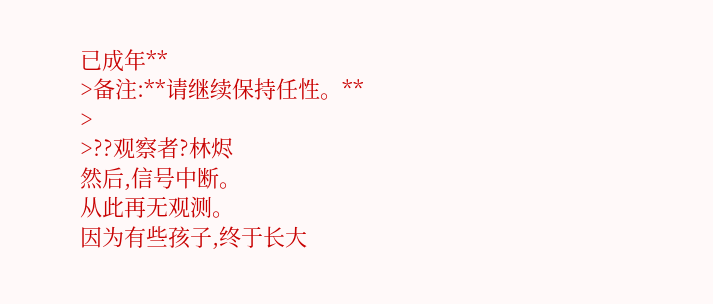已成年**
>备注:**请继续保持任性。**
>
>??观察者?林烬
然后,信号中断。
从此再无观测。
因为有些孩子,终于长大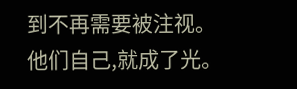到不再需要被注视。
他们自己,就成了光。